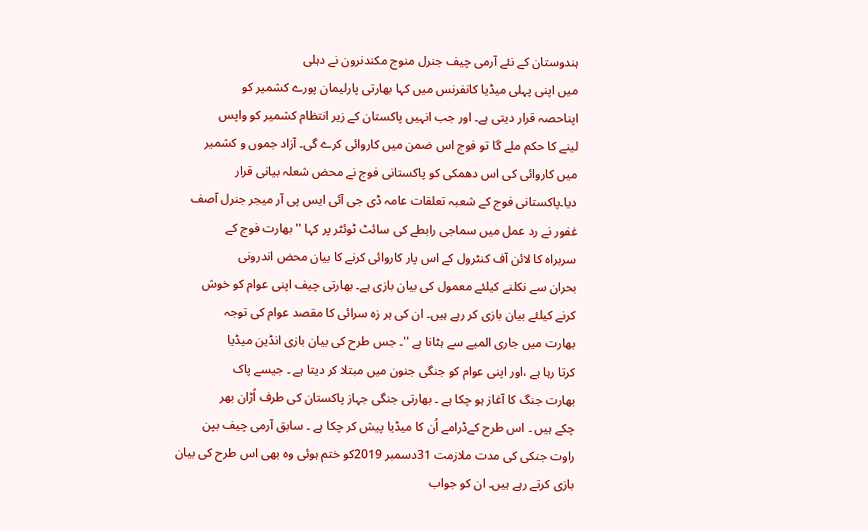ہندوستان کے نئے آرمی چیف جنرل منوج مکندنرون نے دہلی
میں اپنی پہلی میڈیا کانفرنس میں کہا بھارتی پارلیمان پورے کشمیر کو
اپناحصہ قرار دیتی ہے۔ اور جب انہیں پاکستان کے زیر انتظام کشمیر کو واپس
لینے کا حکم ملے گا تو فوج اس ضمن میں کاروائی کرے گی۔ آزاد جموں و کشمیر
میں کاروائی کی اس دھمکی کو پاکستانی فوج نے محض شعلہ بیانی قرار
دیا۔پاکستانی فوج کے شعبہ تعلقات عامہ ڈی جی آئی ایس پی آر میجر جنرل آصف
غفور نے رد عمل میں سماجی رابطے کی سائٹ ٹوئٹر پر کہا ''بھارت فوج کے
سربراہ کا لائن آف کنٹرول کے اس پار کاروائی کرنے کا بیان محض اندرونی
بحران سے نکلنے کیلئے معمول کی بیان بازی ہے۔ بھارتی چیف اپنی عوام کو خوش
کرنے کیلئے بیان بازی کر رہے ہیں۔ ان کی ہر زہ سرائی کا مقصد عوام کی توجہ
بھارت میں جاری المیے سے ہٹانا ہے ''۔ جس طرح کی بیان بازی انڈین میڈیا
کرتا رہا ہے ،اور اپنی عوام کو جنگی جنون میں مبتلا کر دیتا ہے ۔ جیسے پاک
بھارت جنگ کا آغاز ہو چکا ہے ۔ بھارتی جنگی جہاز پاکستان کی طرف اُڑان بھر
چکے ہیں ۔ اس طرح کےڈرامے اُن کا میڈیا پیش کر چکا ہے ۔ سابق آرمی چیف بپن
راوت جنکی کی مدت ملازمت 31دسمبر 2019کو ختم ہوئی وہ بھی اس طرح کی بیان
بازی کرتے رہے ہیں۔ ان کو جواب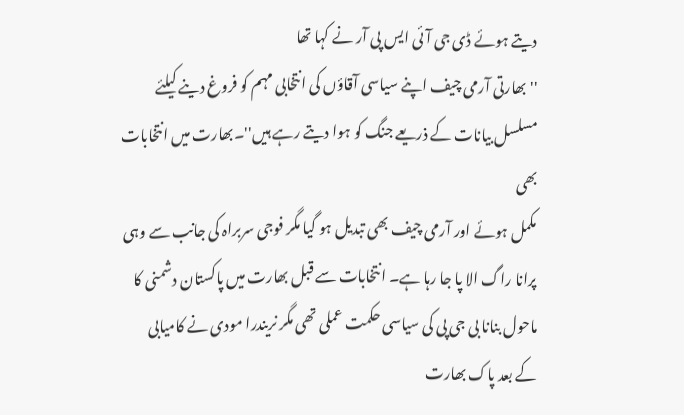دیتے ہوئے ڈی جی آئی ایس پی آر نے کہا تھا
''بھارتی آرمی چیف اپنے سیاسی آقاؤں کی انتخابی مہم کو فروغ دینے کیلئے
مسلسل بیانات کے ذریعے جنگ کو ہوا دیتے رہے ہیں''۔بھارت میں انتخابات بھی
مکمل ہوئے اور آرمی چیف بھی تبدیل ہو گیا مگر فوجی سربراہ کی جانب سے وہی
پرانا راگ الا پا جا رہا ہے۔ انتخابات سے قبل بھارت میں پاکستان دشمنی کا
ماحول بنانا بی جی پی کی سیاسی حکمت عملی تھی مگر نریندرا مودی نے کامیابی
کے بعد پاک بھارت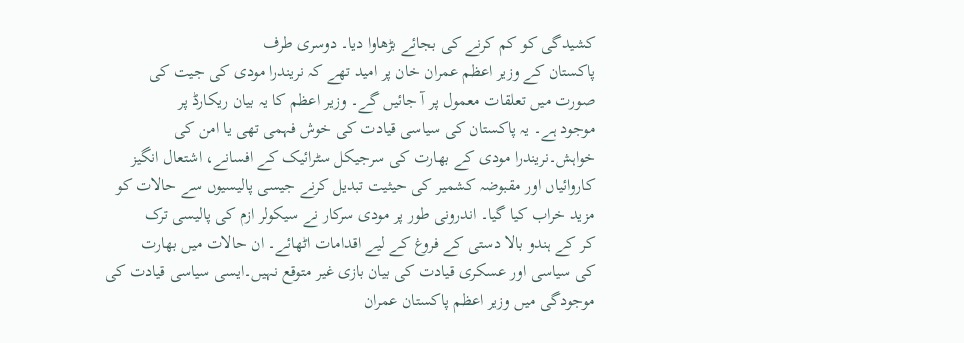کشیدگی کو کم کرنے کی بجائے بڑھاوا دیا۔ دوسری طرف
پاکستان کے وزیر اعظم عمران خان پر امید تھے کہ نریندرا مودی کی جیت کی
صورت میں تعلقات معمول پر آ جائیں گے۔ وزیر اعظم کا یہ بیان ریکارڈ پر
موجود ہے۔ یہ پاکستان کی سیاسی قیادت کی خوش فہمی تھی یا امن کی
خواہش۔نریندرا مودی کے بھارت کی سرجیکل سٹرائیک کے افسانے، اشتعال انگیز
کاروائیاں اور مقبوضہ کشمیر کی حیثیت تبدیل کرنے جیسی پالیسیوں سے حالات کو
مزید خراب کیا گیا۔ اندرونی طور پر مودی سرکار نے سیکولر ازم کی پالیسی ترک
کر کے ہندو بالا دستی کے فروغ کے لیے اقدامات اٹھائے۔ ان حالات میں بھارت
کی سیاسی اور عسکری قیادت کی بیان بازی غیر متوقع نہیں۔ایسی سیاسی قیادت کی
موجودگی میں وزیر اعظم پاکستان عمران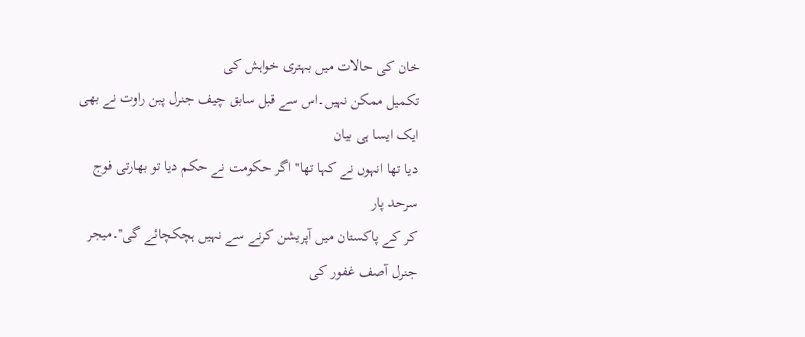خان کی حالات میں بہتری خواہش کی
تکمیل ممکن نہیں۔اس سے قبل سابق چیف جنرل پبن راوت نے بھی ایک ایسا ہی بیان
دیا تھا انہوں نے کہا تھا'' اگر حکومت نے حکم دیا تو بھارتی فوج سرحد پار
کر کے پاکستان میں آپریشن کرنے سے نہیں ہچکچائے گی''۔میجر جنرل آصف غفور کی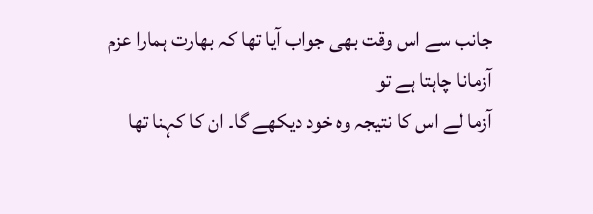جانب سے اس وقت بھی جواب آیا تھا کہ بھارت ہمارا عزم آزمانا چاہتا ہے تو
آزما لے اس کا نتیجہ وہ خود دیکھے گا۔ ان کا کہنا تھا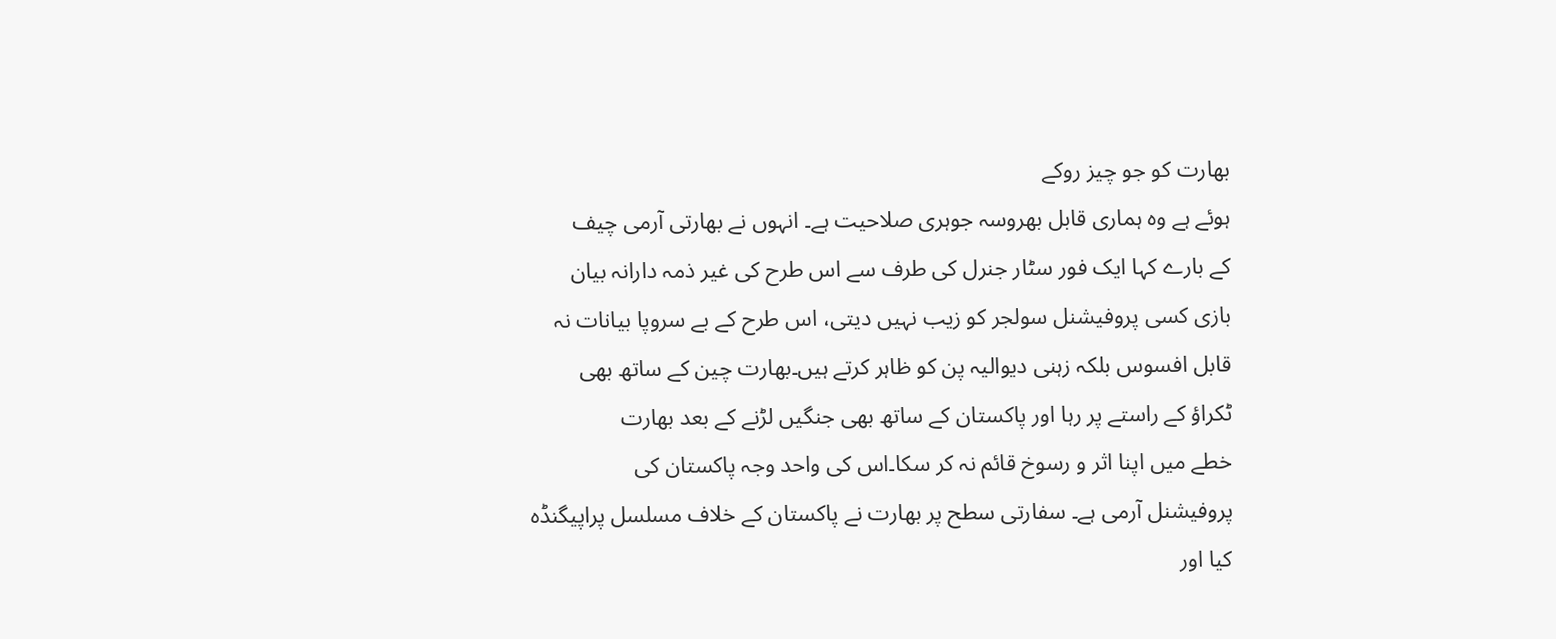بھارت کو جو چیز روکے
ہوئے ہے وہ ہماری قابل بھروسہ جوہری صلاحیت ہے۔ انہوں نے بھارتی آرمی چیف
کے بارے کہا ایک فور سٹار جنرل کی طرف سے اس طرح کی غیر ذمہ دارانہ بیان
بازی کسی پروفیشنل سولجر کو زیب نہیں دیتی، اس طرح کے بے سروپا بیانات نہ
قابل افسوس بلکہ زہنی دیوالیہ پن کو ظاہر کرتے ہیں۔بھارت چین کے ساتھ بھی
ٹکراؤ کے راستے پر رہا اور پاکستان کے ساتھ بھی جنگیں لڑنے کے بعد بھارت
خطے میں اپنا اثر و رسوخ قائم نہ کر سکا۔اس کی واحد وجہ پاکستان کی
پروفیشنل آرمی ہے۔ سفارتی سطح پر بھارت نے پاکستان کے خلاف مسلسل پراپیگنڈہ
کیا اور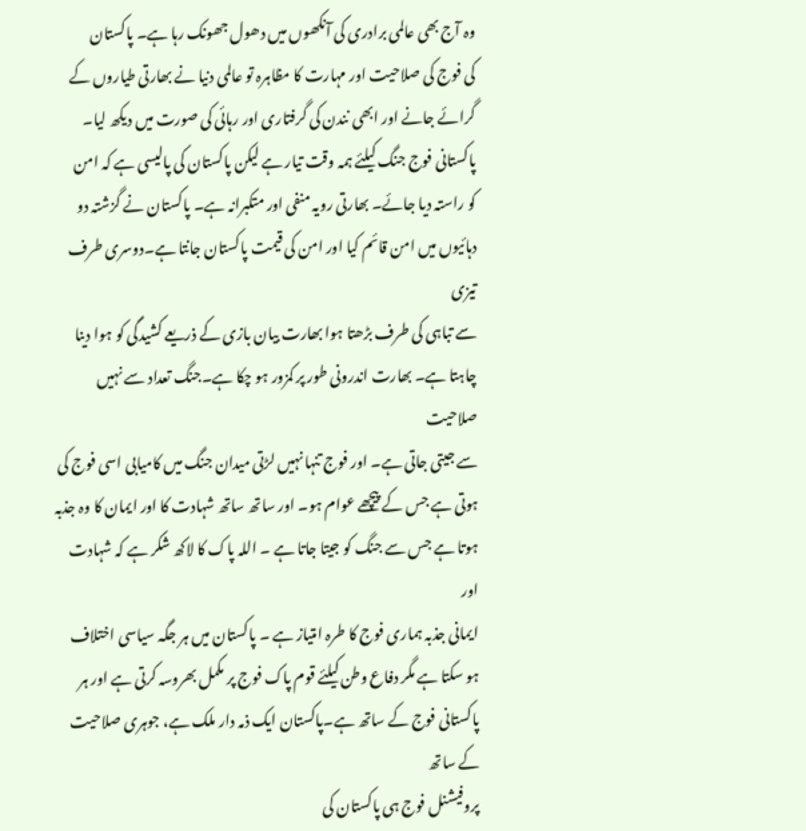وہ آج بھی عالمی برادری کی آنکھوں میں دھول جھونک رہا ہے۔ پاکستان
کی فوج کی صلاحیت اور مہارت کا مظاہرہ تو عالمی دنیا نے بھارتی طیاروں کے
گرائے جانے اور ابھی نندن کی گرفتاری اور رہائی کی صورت میں دیکھ لیا۔
پاکستانی فوج جنگ کیلئے ہمہ وقت تیار ہے لیکن پاکستان کی پالیسی ہے کہ امن
کو راستہ دیا جائے۔ بھارتی رویہ منفی اور متکبرانہ ہے۔ پاکستان نے گزشتہ دو
دہائیوں میں امن قائم کیا اور امن کی قیمت پاکستان جانتا ہے۔دوسری طرف تیزی
سے تباہی کی طرف بڑھتا ہوا بھارت بیان بازی کے ذریعے کشیدگی کو ہوا دینا
چاہتا ہے۔ بھارت اندرونی طور پر کمزور ہو چکا ہے۔جنگ تعداد سے نہیں صلاحیت
سے جیتی جاتی ہے۔ اور فوج تنہا نہیں لڑتی میدان جنگ میں کامیابی اسی فوج کی
ہوتی ہے جس کے پیچھے عوام ہو۔ اور ساتھ ساتھ شہادت کا اور ایمان کا وہ جذبہ
ہوتا ہے جس سے جنگ کو جیتا جاتا ہے ۔ اللہ پاک کا لاکھ شکر ہے کہ شہادت اور
ایمانی جذبہ ہماری فوج کا طرہ امتیاز ہے ۔ پاکستان میں ہر جگہ سیاسی اختلاف
ہو سکتا ہے مگر دفاع وطن کیلئے قوم پاک فوج پر مکمل بھروسہ کرتی ہے اور ہر
پاکستانی فوج کے ساتھ ہے۔پاکستان ایک ذمہ دار ملک ہے، جوہری صلاحیت کے ساتھ
پروفیشنل فوج ہی پاکستان کی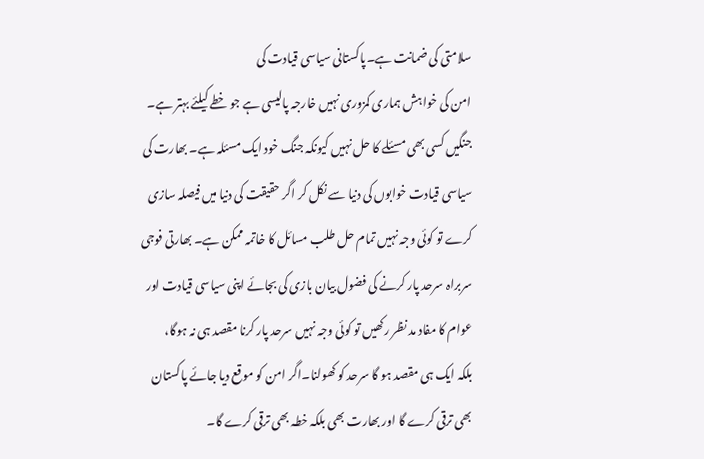سلامتی کی ضمانت ہے۔پاکستانی سیاسی قیادت کی
امن کی خواہش ہماری کمزوری نہیں خارجہ پالیسی ہے جو خطے کیلئے بہتر ہے۔
جنگیں کسی بھی مسئلے کا حل نہیں کیونکہ جنگ خود ایک مسئلہ ہے۔ بھارت کی
سیاسی قیادت خوابوں کی دنیا سے نکل کر اگر حقیقت کی دنیا میں فیصلہ سازی
کرے تو کوئی وجہ نہیں تمام حل طلب مسائل کا خاتمہ ممکن ہے۔ بھارتی فوجی
سربراہ سرحد پار کرنے کی فضول بیان بازی کی بجائے اپنی سیاسی قیادت اور
عوام کا مفاد مد نظر رکھیں تو کوئی وجہ نہیں سرحد پار کرنا مقصد ہی نہ ہوگا،
بلکہ ایک ہی مقصد ہو گا سرحد کو کھولنا۔اگر امن کو موقع دیا جائے پاکستان
بھی ترقی کرے گا اور بھارت بھی بلکہ خطہ بھی ترقی کرے گا۔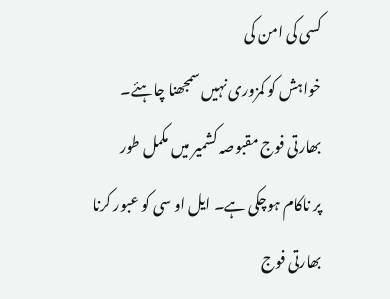کسی کی امن کی
خواہش کو کمزوری نہیں سمجھنا چاہئے۔ بھارتی فوج مقبوصہ کشمیر میں مکمل طور
پر ناکام ہوچکی ہے۔ ایل او سی کو عبور کرنا بھارتی فوج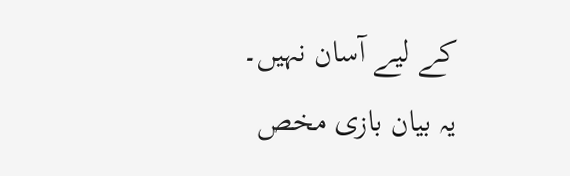کے لیے آسان نہیں۔
یہ بیان بازی مخص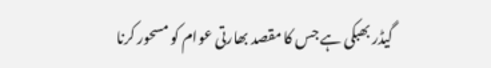گیڈر بھبکی ہے جس کا مقصد بھارتی عوام کو مسحور کرنا